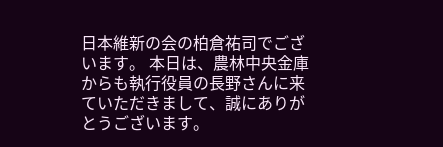日本維新の会の柏倉祐司でございます。 本日は、農林中央金庫からも執行役員の長野さんに来ていただきまして、誠にありがとうございます。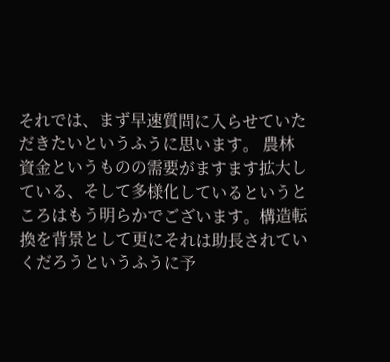それでは、まず早速質問に入らせていただきたいというふうに思います。 農林資金というものの需要がますます拡大している、そして多様化しているというところはもう明らかでございます。構造転換を背景として更にそれは助長されていくだろうというふうに予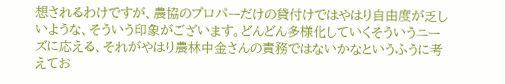想されるわけですが、農協のプロパーだけの貸付けではやはり自由度が乏しいような、そういう印象がございます。どんどん多様化していくそういうニーズに応える、それがやはり農林中金さんの責務ではないかなというふうに考えてお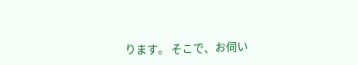ります。 そこで、お伺い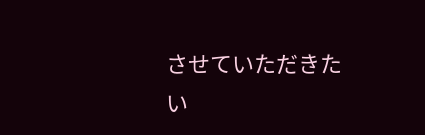させていただきたい